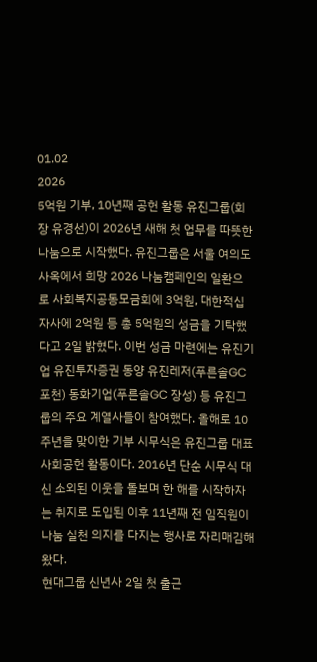01.02
2026
5억원 기부, 10년째 공헌 활동 유진그룹(회장 유경선)이 2026년 새해 첫 업무를 따뜻한 나눔으로 시작했다. 유진그룹은 서울 여의도 사옥에서 희망 2026 나눔캠페인의 일환으로 사회복지공동모금회에 3억원, 대한적십자사에 2억원 등 총 5억원의 성금을 기탁했다고 2일 밝혔다. 이번 성금 마련에는 유진기업 유진투자증권 동양 유진레저(푸른솔GC 포천) 동화기업(푸른솔GC 장성) 등 유진그룹의 주요 계열사들이 참여했다. 올해로 10주년을 맞이한 기부 시무식은 유진그룹 대표 사회공헌 활동이다. 2016년 단순 시무식 대신 소외된 이웃을 돌보며 한 해를 시작하자는 취지로 도입된 이후 11년째 전 임직원이 나눔 실천 의지를 다지는 행사로 자리매김해 왔다.
현대그룹 신년사 2일 첫 출근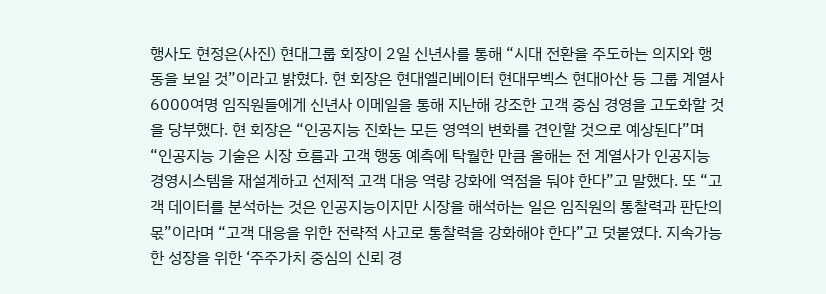행사도 현정은(사진) 현대그룹 회장이 2일 신년사를 통해 “시대 전환을 주도하는 의지와 행동을 보일 것”이라고 밝혔다. 현 회장은 현대엘리베이터 현대무벡스 현대아산 등 그룹 계열사 6000여명 임직원들에게 신년사 이메일을 통해 지난해 강조한 고객 중심 경영을 고도화할 것을 당부했다. 현 회장은 “인공지능 진화는 모든 영역의 변화를 견인할 것으로 예상된다”며 “인공지능 기술은 시장 흐름과 고객 행동 예측에 탁월한 만큼 올해는 전 계열사가 인공지능 경영시스템을 재설계하고 선제적 고객 대응 역량 강화에 역점을 둬야 한다”고 말했다. 또 “고객 데이터를 분석하는 것은 인공지능이지만 시장을 해석하는 일은 임직원의 통찰력과 판단의 몫”이라며 “고객 대응을 위한 전략적 사고로 통찰력을 강화해야 한다”고 덧붙였다. 지속가능한 성장을 위한 ‘주주가치 중심의 신뢰 경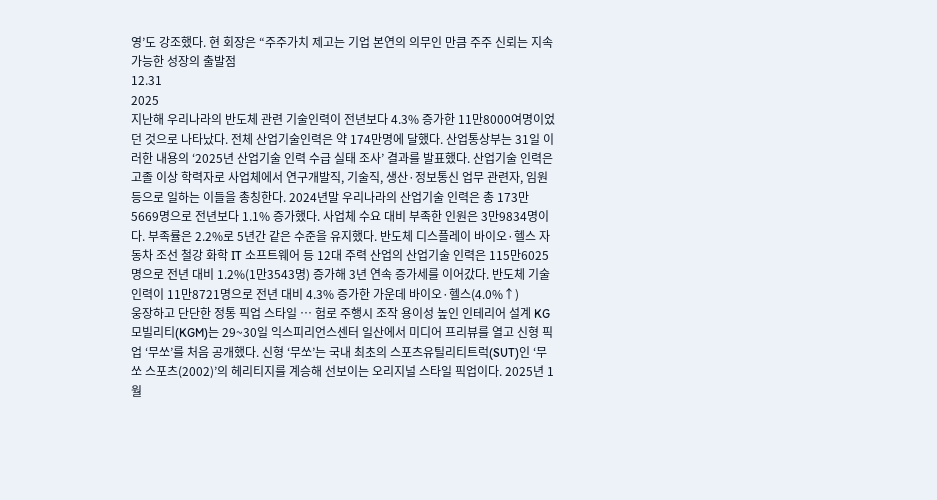영’도 강조했다. 현 회장은 “주주가치 제고는 기업 본연의 의무인 만큼 주주 신뢰는 지속가능한 성장의 출발점
12.31
2025
지난해 우리나라의 반도체 관련 기술인력이 전년보다 4.3% 증가한 11만8000여명이었던 것으로 나타났다. 전체 산업기술인력은 약 174만명에 달했다. 산업통상부는 31일 이러한 내용의 ‘2025년 산업기술 인력 수급 실태 조사’ 결과를 발표했다. 산업기술 인력은 고졸 이상 학력자로 사업체에서 연구개발직, 기술직, 생산·정보통신 업무 관련자, 임원 등으로 일하는 이들을 총칭한다. 2024년말 우리나라의 산업기술 인력은 총 173만5669명으로 전년보다 1.1% 증가했다. 사업체 수요 대비 부족한 인원은 3만9834명이다. 부족률은 2.2%로 5년간 같은 수준을 유지했다. 반도체 디스플레이 바이오·헬스 자동차 조선 철강 화학 IT 소프트웨어 등 12대 주력 산업의 산업기술 인력은 115만6025명으로 전년 대비 1.2%(1만3543명) 증가해 3년 연속 증가세를 이어갔다. 반도체 기술 인력이 11만8721명으로 전년 대비 4.3% 증가한 가운데 바이오·헬스(4.0%↑)
웅장하고 단단한 정통 픽업 스타일 … 험로 주행시 조작 용이성 높인 인테리어 설계 KG 모빌리티(KGM)는 29~30일 익스피리언스센터 일산에서 미디어 프리뷰를 열고 신형 픽업 ‘무쏘’를 처음 공개했다. 신형 ‘무쏘’는 국내 최초의 스포츠유틸리티트럭(SUT)인 ‘무쏘 스포츠(2002)’의 헤리티지를 계승해 선보이는 오리지널 스타일 픽업이다. 2025년 1월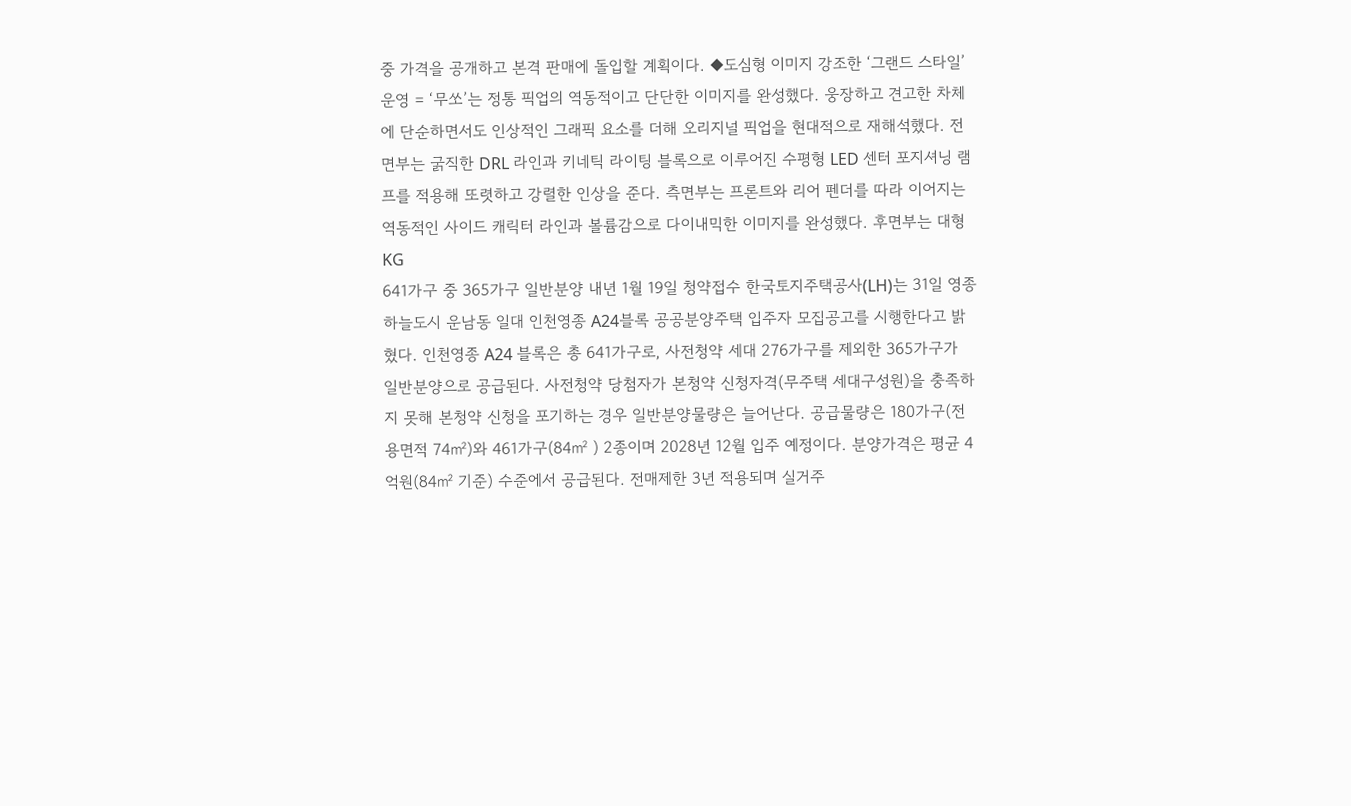중 가격을 공개하고 본격 판매에 돌입할 계획이다. ◆도심형 이미지 강조한 ‘그랜드 스타일’ 운영 = ‘무쏘’는 정통 픽업의 역동적이고 단단한 이미지를 완성했다. 웅장하고 견고한 차체에 단순하면서도 인상적인 그래픽 요소를 더해 오리지널 픽업을 현대적으로 재해석했다. 전면부는 굵직한 DRL 라인과 키네틱 라이팅 블록으로 이루어진 수평형 LED 센터 포지셔닝 램프를 적용해 또렷하고 강렬한 인상을 준다. 측면부는 프론트와 리어 펜더를 따라 이어지는 역동적인 사이드 캐릭터 라인과 볼륨감으로 다이내믹한 이미지를 완성했다. 후면부는 대형 KG
641가구 중 365가구 일반분양 내년 1월 19일 청약접수 한국토지주택공사(LH)는 31일 영종하늘도시 운남동 일대 인천영종 A24블록 공공분양주택 입주자 모집공고를 시행한다고 밝혔다. 인천영종 A24 블록은 총 641가구로, 사전청약 세대 276가구를 제외한 365가구가 일반분양으로 공급된다. 사전청약 당첨자가 본청약 신청자격(무주택 세대구성원)을 충족하지 못해 본청약 신청을 포기하는 경우 일반분양물량은 늘어난다. 공급물량은 180가구(전용면적 74㎡)와 461가구(84㎡ ) 2종이며 2028년 12월 입주 예정이다. 분양가격은 평균 4억원(84㎡ 기준) 수준에서 공급된다. 전매제한 3년 적용되며 실거주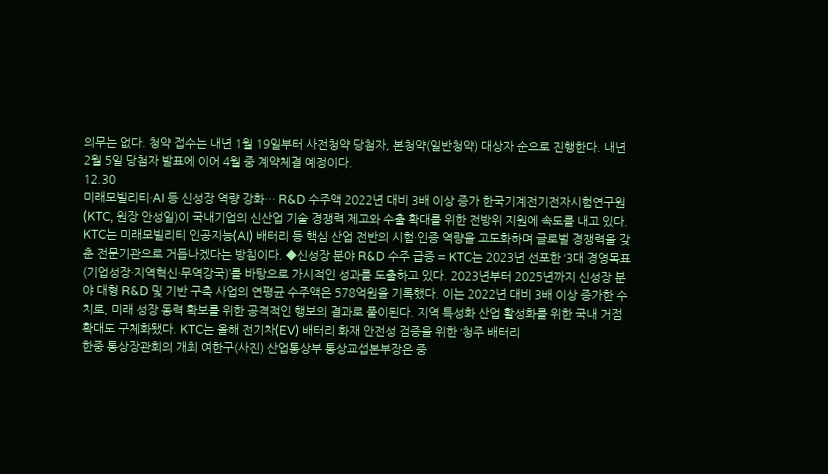의무는 없다. 청약 접수는 내년 1월 19일부터 사전청약 당첨자, 본청약(일반청약) 대상자 순으로 진행한다. 내년 2월 5일 당첨자 발표에 이어 4월 중 계약체결 예정이다.
12.30
미래모빌리티·AI 등 신성장 역량 강화… R&D 수주액 2022년 대비 3배 이상 증가 한국기계전기전자시험연구원(KTC, 원장 안성일)이 국내기업의 신산업 기술 경쟁력 제고와 수출 확대를 위한 전방위 지원에 속도를 내고 있다. KTC는 미래모빌리티 인공지능(AI) 배터리 등 핵심 산업 전반의 시험·인증 역량을 고도화하며 글로벌 경쟁력을 갖춘 전문기관으로 거듭나겠다는 방침이다. ◆신성장 분야 R&D 수주 급증 = KTC는 2023년 선포한 ‘3대 경영목표(기업성장·지역혁신·무역강국)’를 바탕으로 가시적인 성과를 도출하고 있다. 2023년부터 2025년까지 신성장 분야 대형 R&D 및 기반 구축 사업의 연평균 수주액은 578억원을 기록했다. 이는 2022년 대비 3배 이상 증가한 수치로, 미래 성장 동력 확보를 위한 공격적인 행보의 결과로 풀이된다. 지역 특성화 산업 활성화를 위한 국내 거점 확대도 구체화됐다. KTC는 올해 전기차(EV) 배터리 화재 안전성 검증을 위한 ‘청주 배터리
한중 통상장관회의 개최 여한구(사진) 산업통상부 통상교섭본부장은 중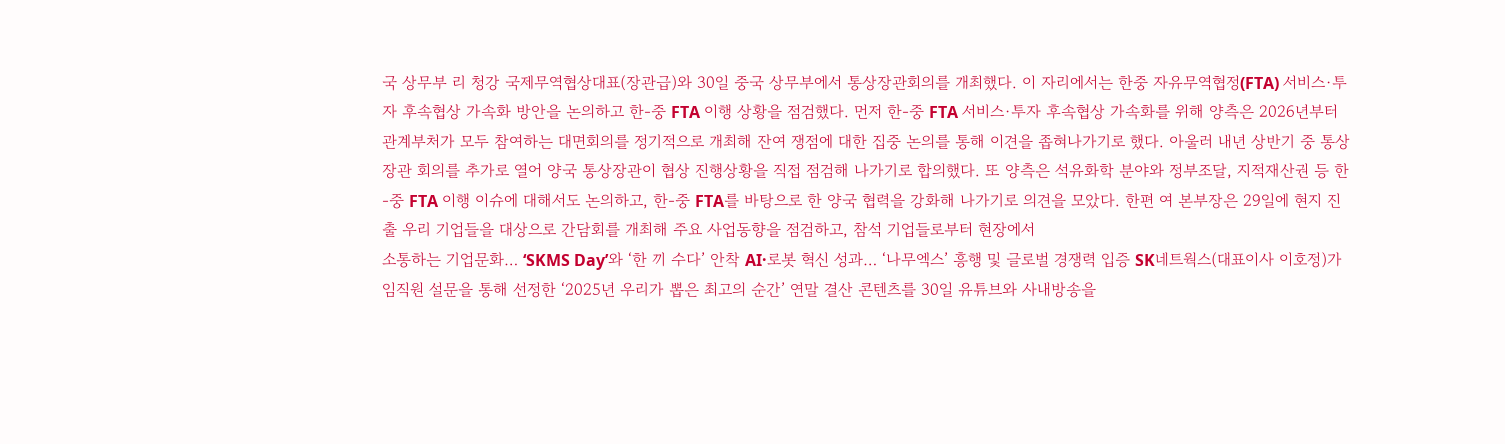국 상무부 리 청강 국제무역협상대표(장관급)와 30일 중국 상무부에서 통상장관회의를 개최했다. 이 자리에서는 한중 자유무역협정(FTA) 서비스·투자 후속협상 가속화 방안을 논의하고 한-중 FTA 이행 상황을 점검했다. 먼저 한-중 FTA 서비스·투자 후속협상 가속화를 위해 양측은 2026년부터 관계부처가 모두 참여하는 대면회의를 정기적으로 개최해 잔여 쟁점에 대한 집중 논의를 통해 이견을 좁혀나가기로 했다. 아울러 내년 상반기 중 통상장관 회의를 추가로 열어 양국 통상장관이 협상 진행상황을 직접 점검해 나가기로 합의했다. 또 양측은 석유화학 분야와 정부조달, 지적재산권 등 한-중 FTA 이행 이슈에 대해서도 논의하고, 한-중 FTA를 바탕으로 한 양국 협력을 강화해 나가기로 의견을 모았다. 한편 여 본부장은 29일에 현지 진출 우리 기업들을 대상으로 간담회를 개최해 주요 사업동향을 점검하고, 참석 기업들로부터 현장에서
소통하는 기업문화… ‘SKMS Day’와 ‘한 끼 수다’ 안착 AI·로봇 혁신 성과… ‘나무엑스’ 흥행 및 글로벌 경쟁력 입증 SK네트웍스(대표이사 이호정)가 임직원 설문을 통해 선정한 ‘2025년 우리가 뽑은 최고의 순간’ 연말 결산 콘텐츠를 30일 유튜브와 사내방송을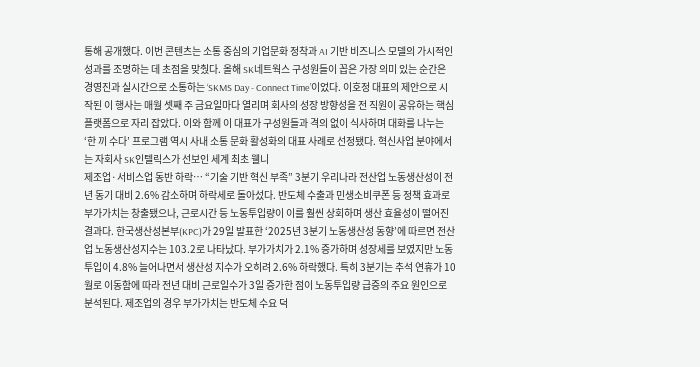통해 공개했다. 이번 콘텐츠는 소통 중심의 기업문화 정착과 AI 기반 비즈니스 모델의 가시적인 성과를 조명하는 데 초점을 맞췄다. 올해 SK네트웍스 구성원들이 꼽은 가장 의미 있는 순간은 경영진과 실시간으로 소통하는 ‘SKMS Day - Connect Time’이었다. 이호정 대표의 제안으로 시작된 이 행사는 매월 셋째 주 금요일마다 열리며 회사의 성장 방향성을 전 직원이 공유하는 핵심 플랫폼으로 자리 잡았다. 이와 함께 이 대표가 구성원들과 격의 없이 식사하며 대화를 나누는 ‘한 끼 수다’ 프로그램 역시 사내 소통 문화 활성화의 대표 사례로 선정됐다. 혁신사업 분야에서는 자회사 SK인텔릭스가 선보인 세계 최초 웰니
제조업·서비스업 동반 하락… “기술 기반 혁신 부족” 3분기 우리나라 전산업 노동생산성이 전년 동기 대비 2.6% 감소하며 하락세로 돌아섰다. 반도체 수출과 민생소비쿠폰 등 정책 효과로 부가가치는 창출됐으나, 근로시간 등 노동투입량이 이를 훨씬 상회하며 생산 효율성이 떨어진 결과다. 한국생산성본부(KPC)가 29일 발표한 ‘2025년 3분기 노동생산성 동향’에 따르면 전산업 노동생산성지수는 103.2로 나타났다. 부가가치가 2.1% 증가하며 성장세를 보였지만 노동투입이 4.8% 늘어나면서 생산성 지수가 오히려 2.6% 하락했다. 특히 3분기는 추석 연휴가 10월로 이동함에 따라 전년 대비 근로일수가 3일 증가한 점이 노동투입량 급증의 주요 원인으로 분석된다. 제조업의 경우 부가가치는 반도체 수요 덕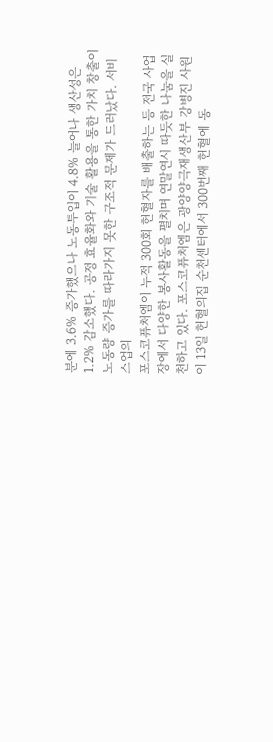분에 3.6% 증가했으나 노동투입이 4.8% 늘어나 생산성은 1.2% 감소했다. 공정 효율화와 기술 활용을 통한 가치 창출이 노동량 증가를 따라가지 못한 구조적 문제가 드러났다. 서비스업의
포스코퓨처엠이 누적 300회 헌혈자를 배출하는 등 전국 사업장에서 다양한 봉사활동을 펼치며 연말연시 따듯한 나눔을 실천하고 있다. 포스코퓨처엠은 광양양극재생산부 강병진 사원이 13일 헌혈의집 순천센터에서 300번째 헌혈에 동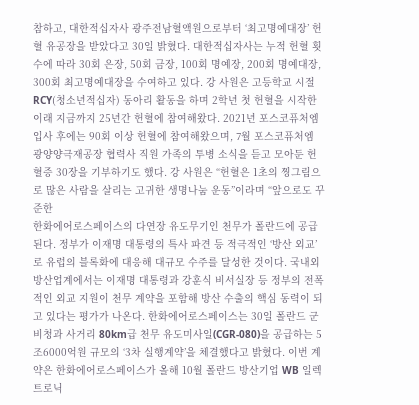참하고, 대한적십자사 광주전남혈액원으로부터 ‘최고명예대장’ 헌혈 유공장을 받았다고 30일 밝혔다. 대한적십자사는 누적 헌혈 횟수에 따라 30회 은장, 50회 금장, 100회 명예장, 200회 명예대장, 300회 최고명예대장을 수여하고 있다. 강 사원은 고등학교 시절 RCY(청소년적십자) 동아리 활동을 하며 2학년 첫 헌혈을 시작한 이래 지금까지 25년간 헌혈에 참여해왔다. 2021년 포스코퓨처엠 입사 후에는 90회 이상 헌혈에 참여해왔으며, 7월 포스코퓨처엠 광양양극재공장 협력사 직원 가족의 투병 소식을 듣고 모아둔 헌혈증 30장을 기부하기도 했다. 강 사원은 “헌혈은 1초의 찡그림으로 많은 사람을 살리는 고귀한 생명나눔 운동”이라며 “앞으로도 꾸준한
한화에어로스페이스의 다연장 유도무기인 천무가 폴란드에 공급된다. 정부가 이재명 대통령의 특사 파견 등 적극적인 ‘방산 외교’로 유럽의 블록화에 대응해 대규모 수주를 달성한 것이다. 국내외 방산업계에서는 이재명 대통령과 강훈식 비서실장 등 정부의 전폭적인 외교 지원이 천무 계약을 포함해 방산 수출의 핵심 동력이 되고 있다는 평가가 나온다. 한화에어로스페이스는 30일 폴란드 군비청과 사거리 80km급 천무 유도미사일(CGR-080)을 공급하는 5조6000억원 규모의 ‘3차 실행계약’을 체결했다고 밝혔다. 이번 계약은 한화에어로스페이스가 올해 10월 폴란드 방산기업 WB 일렉트로닉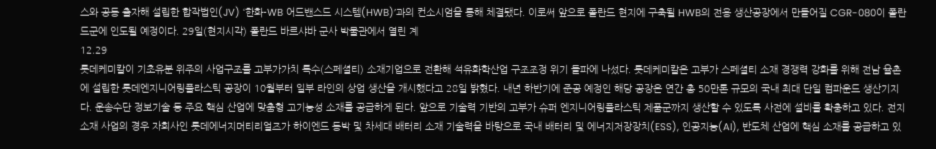스와 공동 출자해 설립한 합작법인(JV) ‘한화-WB 어드밴스드 시스템(HWB)’과의 컨소시엄을 통해 체결됐다. 이로써 앞으로 폴란드 현지에 구축될 HWB의 전용 생산공장에서 만들어질 CGR-080이 폴란드군에 인도될 예정이다. 29일(현지시각) 폴란드 바르샤바 군사 박물관에서 열린 계
12.29
롯데케미칼이 기초유분 위주의 사업구조를 고부가가치 특수(스페셜티) 소재기업으로 전환해 석유화학산업 구조조정 위기 돌파에 나섰다. 롯데케미칼은 고부가 스페셜티 소재 경쟁력 강화를 위해 전남 율촌에 설립한 롯데엔지니어링플라스틱 공장이 10월부터 일부 라인의 상업 생산을 개시했다고 28일 밝혔다. 내년 하반기에 준공 예정인 해당 공장은 연간 총 50만톤 규모의 국내 최대 단일 컴파운드 생산기지다. 운송수단 정보기술 등 주요 핵심 산업에 맞춤형 고기능성 소재를 공급하게 된다. 앞으로 기술력 기반의 고부가 슈퍼 엔지니어링플라스틱 제품군까지 생산할 수 있도록 사전에 설비를 확충하고 있다. 전지소재 사업의 경우 자회사인 롯데에너지머티리얼즈가 하이엔드 동박 및 차세대 배터리 소재 기술력을 바탕으로 국내 배터리 및 에너지저장장치(ESS), 인공지능(AI), 반도체 산업에 핵심 소재를 공급하고 있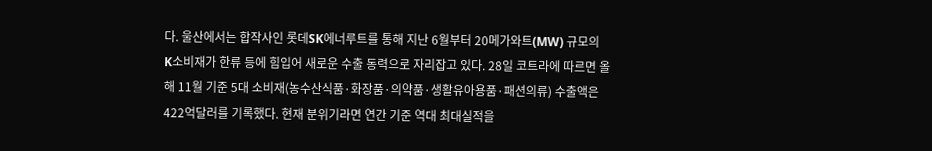다. 울산에서는 합작사인 롯데SK에너루트를 통해 지난 6월부터 20메가와트(MW) 규모의
K소비재가 한류 등에 힘입어 새로운 수출 동력으로 자리잡고 있다. 28일 코트라에 따르면 올해 11월 기준 5대 소비재(농수산식품·화장품·의약품·생활유아용품·패션의류) 수출액은 422억달러를 기록했다. 현재 분위기라면 연간 기준 역대 최대실적을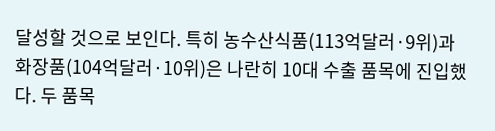달성할 것으로 보인다. 특히 농수산식품(113억달러·9위)과 화장품(104억달러·10위)은 나란히 10대 수출 품목에 진입했다. 두 품목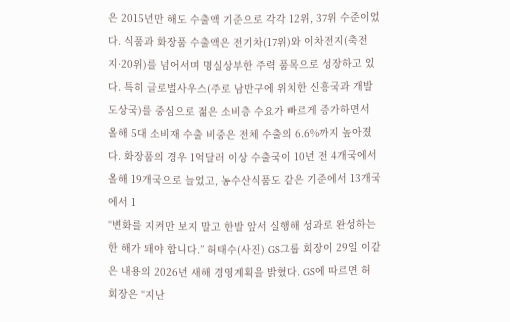은 2015년만 해도 수출액 기준으로 각각 12위, 37위 수준이었다. 식품과 화장품 수출액은 전기차(17위)와 이차전지(축전지·20위)를 넘어서며 명실상부한 주력 품목으로 성장하고 있다. 특히 글로벌사우스(주로 남반구에 위치한 신흥국과 개발도상국)를 중심으로 젊은 소비층 수요가 빠르게 증가하면서 올해 5대 소비재 수출 비중은 전체 수출의 6.6%까지 높아졌다. 화장품의 경우 1억달러 이상 수출국이 10년 전 4개국에서 올해 19개국으로 늘었고, 농수산식품도 같은 기준에서 13개국에서 1
“변화를 지켜만 보지 말고 한발 앞서 실행해 성과로 완성하는 한 해가 돼야 합니다.” 허태수(사진) GS그룹 회장이 29일 이같은 내용의 2026년 새해 경영계획을 밝혔다. GS에 따르면 허 회장은 “지난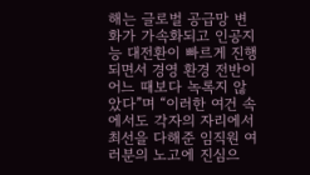해는 글로벌 공급망 변화가 가속화되고 인공지능 대전환이 빠르게 진행되면서 경영 환경 전반이 어느 때보다 녹록지 않았다”며 “이러한 여건 속에서도 각자의 자리에서 최선을 다해준 임직원 여러분의 노고에 진심으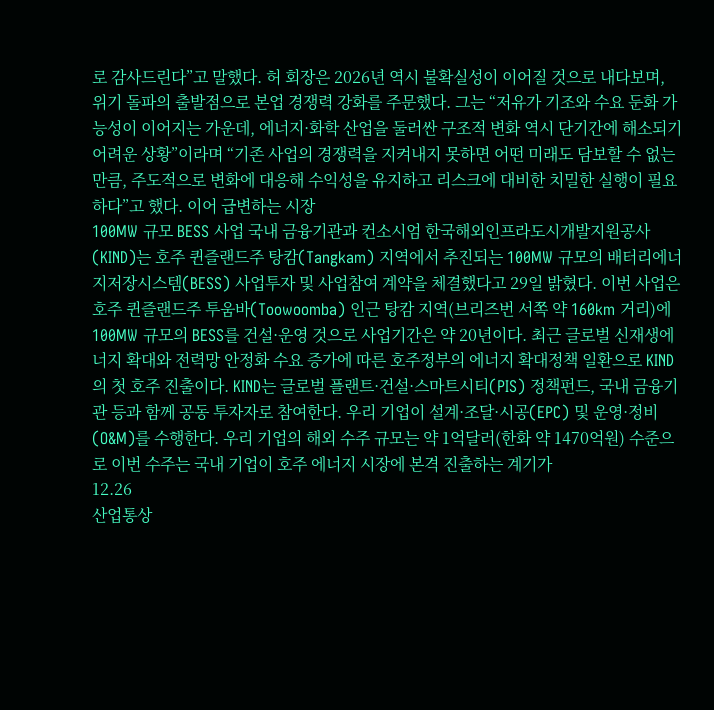로 감사드린다”고 말했다. 허 회장은 2026년 역시 불확실성이 이어질 것으로 내다보며, 위기 돌파의 출발점으로 본업 경쟁력 강화를 주문했다. 그는 “저유가 기조와 수요 둔화 가능성이 이어지는 가운데, 에너지·화학 산업을 둘러싼 구조적 변화 역시 단기간에 해소되기 어려운 상황”이라며 “기존 사업의 경쟁력을 지켜내지 못하면 어떤 미래도 담보할 수 없는 만큼, 주도적으로 변화에 대응해 수익성을 유지하고 리스크에 대비한 치밀한 실행이 필요하다”고 했다. 이어 급변하는 시장
100MW 규모 BESS 사업 국내 금융기관과 컨소시엄 한국해외인프라도시개발지원공사(KIND)는 호주 퀸즐랜드주 탕캄(Tangkam) 지역에서 추진되는 100MW 규모의 배터리에너지저장시스템(BESS) 사업투자 및 사업참여 계약을 체결했다고 29일 밝혔다. 이번 사업은 호주 퀸즐랜드주 투움바(Toowoomba) 인근 탕캄 지역(브리즈번 서쪽 약 160km 거리)에 100MW 규모의 BESS를 건설·운영 것으로 사업기간은 약 20년이다. 최근 글로벌 신재생에너지 확대와 전력망 안정화 수요 증가에 따른 호주정부의 에너지 확대정책 일환으로 KIND의 첫 호주 진출이다. KIND는 글로벌 플랜트·건설·스마트시티(PIS) 정책펀드, 국내 금융기관 등과 함께 공동 투자자로 참여한다. 우리 기업이 설계·조달·시공(EPC) 및 운영·정비(O&M)를 수행한다. 우리 기업의 해외 수주 규모는 약 1억달러(한화 약 1470억원) 수준으로 이번 수주는 국내 기업이 호주 에너지 시장에 본격 진출하는 계기가
12.26
산업통상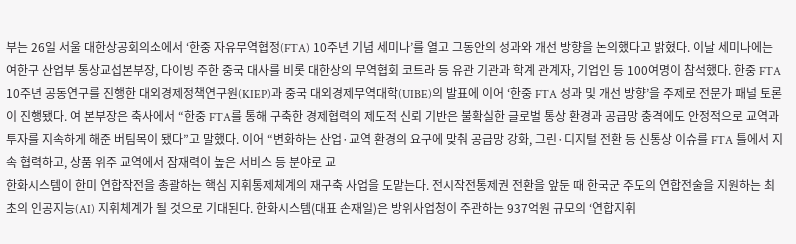부는 26일 서울 대한상공회의소에서 ‘한중 자유무역협정(FTA) 10주년 기념 세미나’를 열고 그동안의 성과와 개선 방향을 논의했다고 밝혔다. 이날 세미나에는 여한구 산업부 통상교섭본부장, 다이빙 주한 중국 대사를 비롯 대한상의 무역협회 코트라 등 유관 기관과 학계 관계자, 기업인 등 100여명이 참석했다. 한중 FTA 10주년 공동연구를 진행한 대외경제정책연구원(KIEP)과 중국 대외경제무역대학(UIBE)의 발표에 이어 ‘한중 FTA 성과 및 개선 방향’을 주제로 전문가 패널 토론이 진행됐다. 여 본부장은 축사에서 “한중 FTA를 통해 구축한 경제협력의 제도적 신뢰 기반은 불확실한 글로벌 통상 환경과 공급망 충격에도 안정적으로 교역과 투자를 지속하게 해준 버팀목이 됐다”고 말했다. 이어 “변화하는 산업·교역 환경의 요구에 맞춰 공급망 강화, 그린·디지털 전환 등 신통상 이슈를 FTA 틀에서 지속 협력하고, 상품 위주 교역에서 잠재력이 높은 서비스 등 분야로 교
한화시스템이 한미 연합작전을 총괄하는 핵심 지휘통제체계의 재구축 사업을 도맡는다. 전시작전통제권 전환을 앞둔 때 한국군 주도의 연합전술을 지원하는 최초의 인공지능(AI) 지휘체계가 될 것으로 기대된다. 한화시스템(대표 손재일)은 방위사업청이 주관하는 937억원 규모의 ‘연합지휘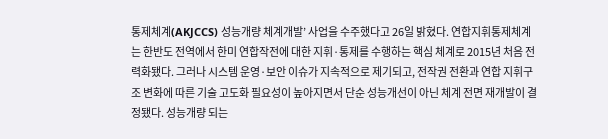통제체계(AKJCCS) 성능개량 체계개발’ 사업을 수주했다고 26일 밝혔다. 연합지휘통제체계는 한반도 전역에서 한미 연합작전에 대한 지휘·통제를 수행하는 핵심 체계로 2015년 처음 전력화됐다. 그러나 시스템 운영·보안 이슈가 지속적으로 제기되고, 전작권 전환과 연합 지휘구조 변화에 따른 기술 고도화 필요성이 높아지면서 단순 성능개선이 아닌 체계 전면 재개발이 결정됐다. 성능개량 되는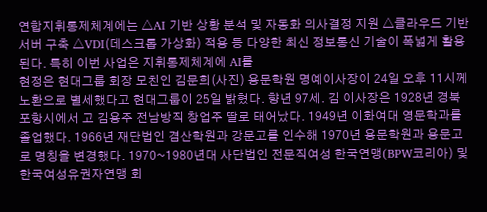연합지휘통제체계에는 △AI 기반 상황 분석 및 자동화 의사결정 지원 △클라우드 기반 서버 구축 △VDI(데스크톱 가상화) 적용 등 다양한 최신 정보통신 기술이 폭넓게 활용된다. 특히 이번 사업은 지휘통제체계에 AI를
현정은 현대그룹 회장 모친인 김문희(사진) 용문학원 명예이사장이 24일 오후 11시께 노환으로 별세했다고 현대그룹이 25일 밝혔다. 향년 97세. 김 이사장은 1928년 경북 포항시에서 고 김용주 전남방직 창업주 딸로 태어났다. 1949년 이화여대 영문학과를 졸업했다. 1966년 재단법인 겸산학원과 강문고를 인수해 1970년 용문학원과 용문고로 명칭을 변경했다. 1970~1980년대 사단법인 전문직여성 한국연맹(BPW코리아) 및 한국여성유권자연맹 회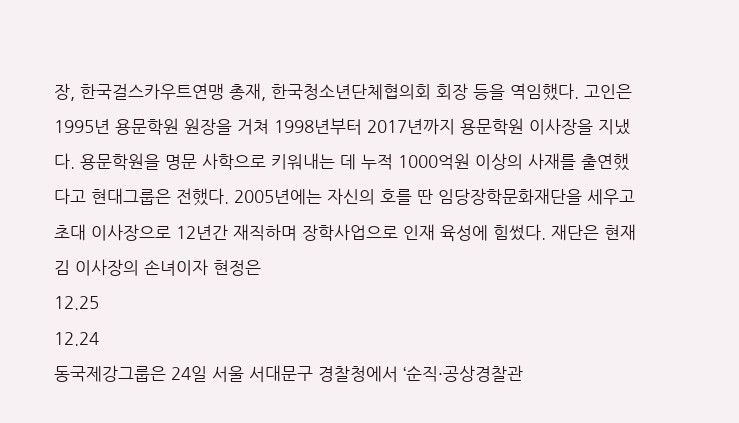장, 한국걸스카우트연맹 총재, 한국청소년단체협의회 회장 등을 역임했다. 고인은 1995년 용문학원 원장을 거쳐 1998년부터 2017년까지 용문학원 이사장을 지냈다. 용문학원을 명문 사학으로 키워내는 데 누적 1000억원 이상의 사재를 출연했다고 현대그룹은 전했다. 2005년에는 자신의 호를 딴 임당장학문화재단을 세우고 초대 이사장으로 12년간 재직하며 장학사업으로 인재 육성에 힘썼다. 재단은 현재 김 이사장의 손녀이자 현정은
12.25
12.24
동국제강그룹은 24일 서울 서대문구 경찰청에서 ‘순직·공상경찰관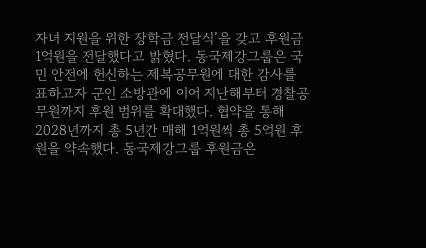자녀 지원을 위한 장학금 전달식’을 갖고 후원금 1억원을 전달했다고 밝혔다. 동국제강그룹은 국민 안전에 헌신하는 제복공무원에 대한 감사를 표하고자 군인 소방관에 이어 지난해부터 경찰공무원까지 후원 범위를 확대했다. 협약을 통해 2028년까지 총 5년간 매해 1억원씩 총 5억원 후원을 약속했다. 동국제강그룹 후원금은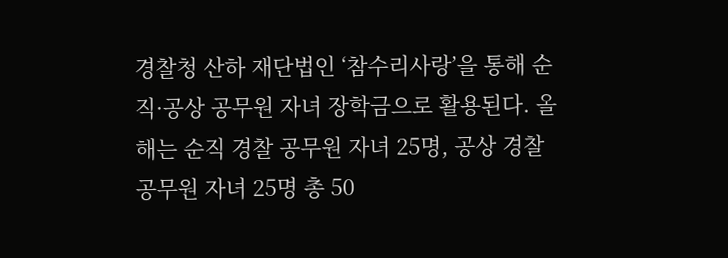경찰청 산하 재단법인 ‘참수리사랑’을 통해 순직·공상 공무원 자녀 장학금으로 활용된다. 올해는 순직 경찰 공무원 자녀 25명, 공상 경찰 공무원 자녀 25명 총 50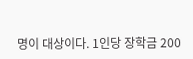명이 대상이다. 1인당 장학금 200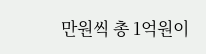만원씩 총 1억원이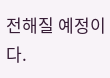전해질 예정이다.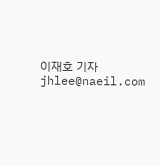이재호 기자 jhlee@naeil.com